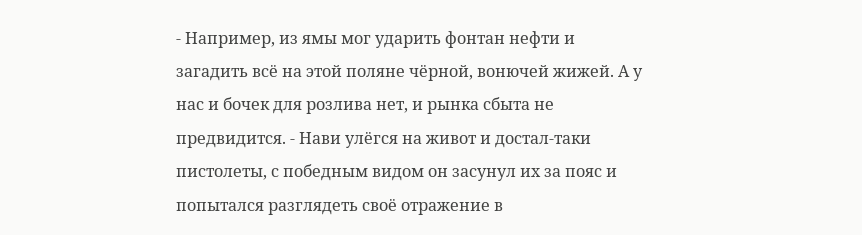- Например, из ямы мог ударить фонтан нефти и загадить всё на этой поляне чёрной, вонючей жижей. А у нас и бочек для розлива нет, и рынка сбыта не предвидится. - Нави улёгся на живот и достал-таки пистолеты, с победным видом он засунул их за пояс и попытался разглядеть своё отражение в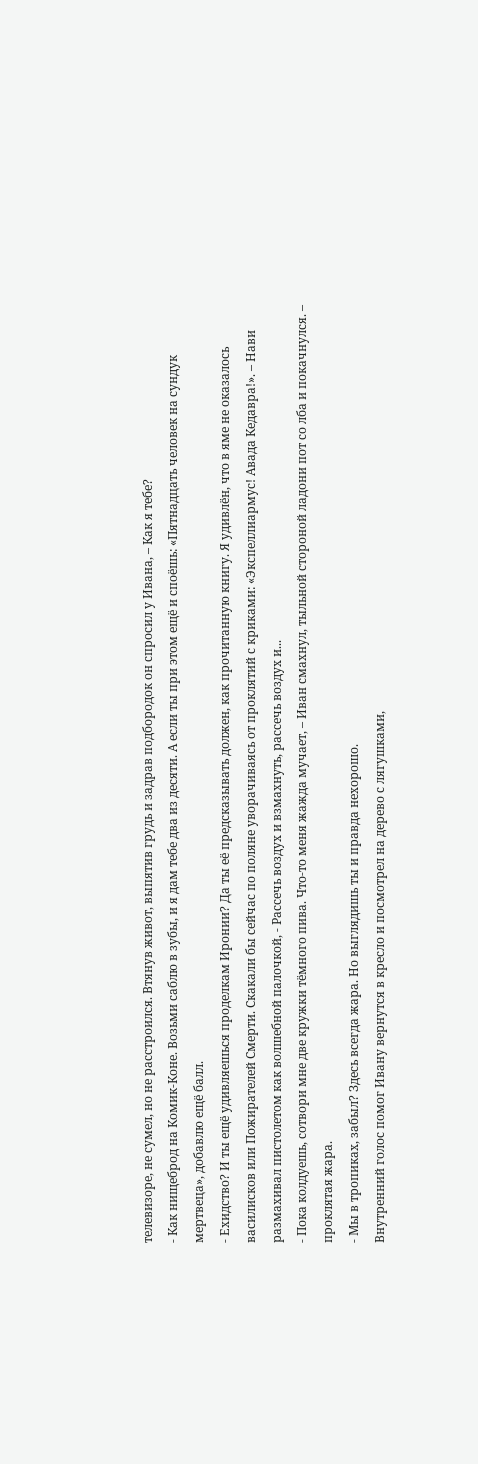телевизоре, не сумел, но не расстроился. Втянув живот, выпятив грудь и задрав подбородок он спросил у Ивана, – Как я тебе?
- Как нищеброд на Комик-Коне. Возьми саблю в зубы, и я дам тебе два из десяти. А если ты при этом ещё и споёшь: «Пятнадцать человек на сундук мертвеца», добавлю ещё балл.
- Ехидство? И ты ещё удивляешься проделкам Иронии? Да ты её предсказывать должен, как прочитанную книгу. Я удивлён, что в яме не оказалось василисков или Пожирателей Смерти. Скакали бы сейчас по поляне уворачиваясь от проклятий с криками: «Экспеллиармус! Авада Кедавра!». – Нави размахивал пистолетом как волшебной палочкой, - Рассечь воздух и взмахнуть, рассечь воздух и...
- Пока колдуешь, сотвори мне две кружки тёмного пива. Что-то меня жажда мучает, – Иван смахнул, тыльной стороной ладони пот со лба и покачнулся. – проклятая жара.
- Мы в тропиках, забыл? Здесь всегда жара. Но выглядишь ты и правда нехорошо.
Внутренний голос помог Ивану вернутся в кресло и посмотрел на дерево с лягушками,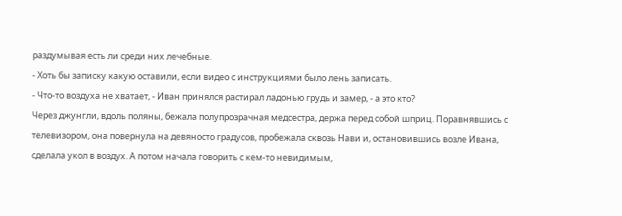раздумывая есть ли среди них лечебные.
- Хоть бы записку какую оставили, если видео с инструкциями было лень записать.
- Что-то воздуха не хватает, - Иван принялся растирал ладонью грудь и замер, - а это кто?
Через джунгли, вдоль поляны, бежала полупрозрачная медсестра, держа перед собой шприц. Поравнявшись с телевизором, она повернула на девяносто градусов, пробежала сквозь Нави и, остановившись возле Ивана, сделала укол в воздух. А потом начала говорить с кем-то невидимым,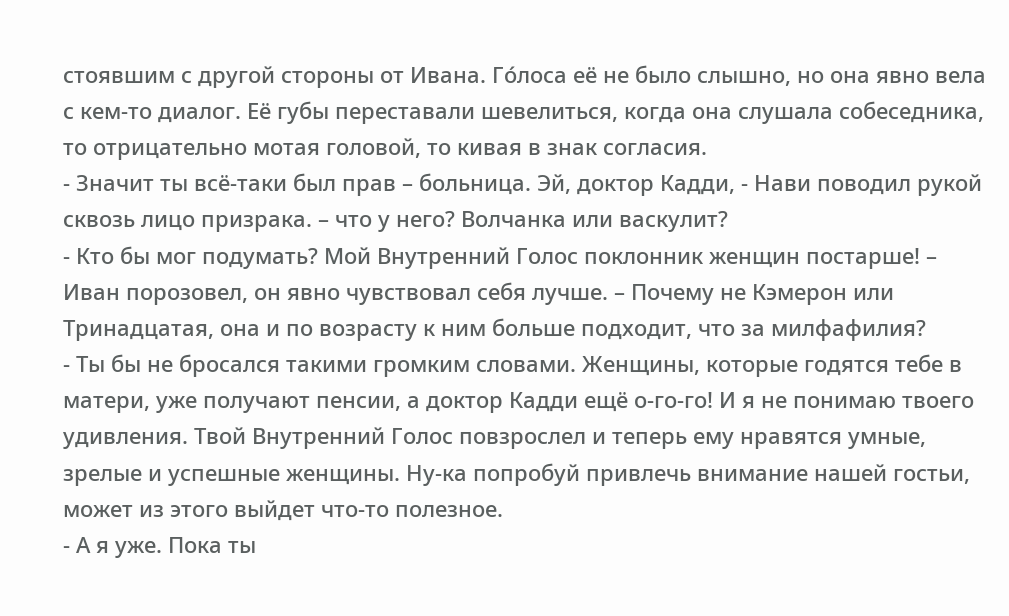стоявшим с другой стороны от Ивана. Го́лоса её не было слышно, но она явно вела с кем-то диалог. Её губы переставали шевелиться, когда она слушала собеседника, то отрицательно мотая головой, то кивая в знак согласия.
- Значит ты всё-таки был прав – больница. Эй, доктор Кадди, - Нави поводил рукой сквозь лицо призрака. – что у него? Волчанка или васкулит?
- Кто бы мог подумать? Мой Внутренний Голос поклонник женщин постарше! – Иван порозовел, он явно чувствовал себя лучше. – Почему не Кэмерон или Тринадцатая, она и по возрасту к ним больше подходит, что за милфафилия?
- Ты бы не бросался такими громким словами. Женщины, которые годятся тебе в матери, уже получают пенсии, а доктор Кадди ещё о-го-го! И я не понимаю твоего удивления. Твой Внутренний Голос повзрослел и теперь ему нравятся умные, зрелые и успешные женщины. Ну-ка попробуй привлечь внимание нашей гостьи, может из этого выйдет что-то полезное.
- А я уже. Пока ты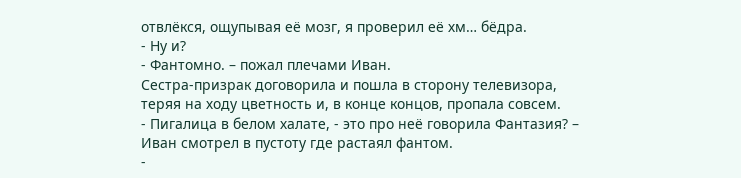отвлёкся, ощупывая её мозг, я проверил её хм… бёдра.
- Ну и?
- Фантомно. – пожал плечами Иван.
Сестра-призрак договорила и пошла в сторону телевизора, теряя на ходу цветность и, в конце концов, пропала совсем.
- Пигалица в белом халате, - это про неё говорила Фантазия? – Иван смотрел в пустоту где растаял фантом.
-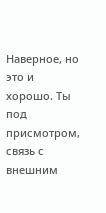Наверное, но это и хорошо. Ты под присмотром, связь с внешним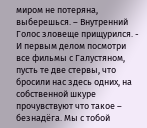миром не потеряна, выберешься. – Внутренний Голос зловеще прищурился. - И первым делом посмотри все фильмы с Галустяном, пусть те две стервы, что бросили нас здесь одних, на собственной шкуре прочувствуют что такое – безнадёга. Мы с тобой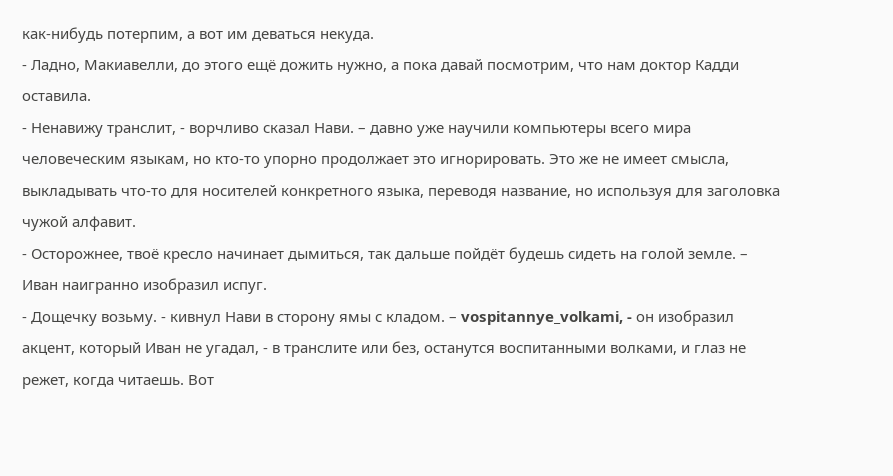как-нибудь потерпим, а вот им деваться некуда.
- Ладно, Макиавелли, до этого ещё дожить нужно, а пока давай посмотрим, что нам доктор Кадди оставила.
- Ненавижу транслит, - ворчливо сказал Нави. – давно уже научили компьютеры всего мира человеческим языкам, но кто-то упорно продолжает это игнорировать. Это же не имеет смысла, выкладывать что-то для носителей конкретного языка, переводя название, но используя для заголовка чужой алфавит.
- Осторожнее, твоё кресло начинает дымиться, так дальше пойдёт будешь сидеть на голой земле. – Иван наигранно изобразил испуг.
- Дощечку возьму. - кивнул Нави в сторону ямы с кладом. – vospitannye_volkami, - он изобразил акцент, который Иван не угадал, - в транслите или без, останутся воспитанными волками, и глаз не режет, когда читаешь. Вот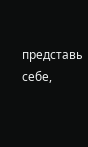представь себе,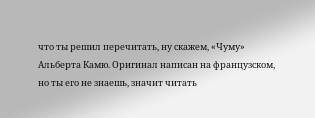что ты решил перечитать, ну скажем, «Чуму» Альберта Камю. Оригинал написан на французском, но ты его не знаешь, значит читать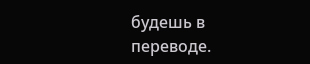будешь в переводе.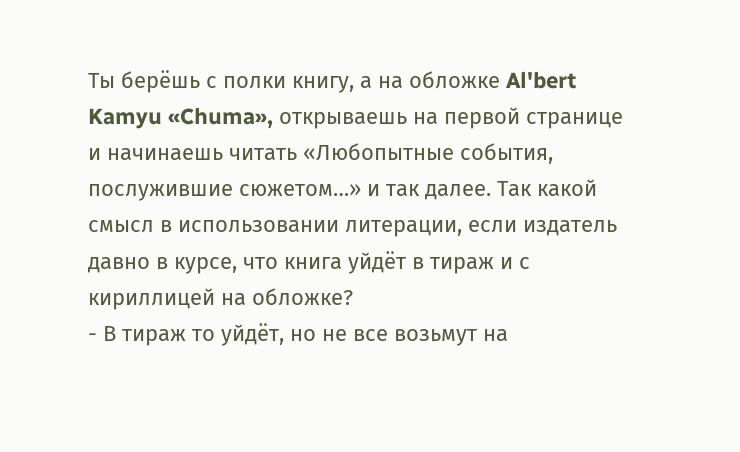Ты берёшь с полки книгу, а на обложке Al'bert Kamyu «Chuma», открываешь на первой странице и начинаешь читать «Любопытные события, послужившие сюжетом…» и так далее. Так какой смысл в использовании литерации, если издатель давно в курсе, что книга уйдёт в тираж и с кириллицей на обложке?
- В тираж то уйдёт, но не все возьмут на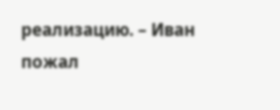реализацию. – Иван пожал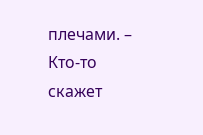плечами. – Кто-то скажет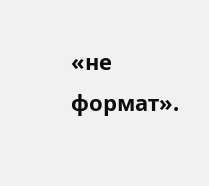«не формат».